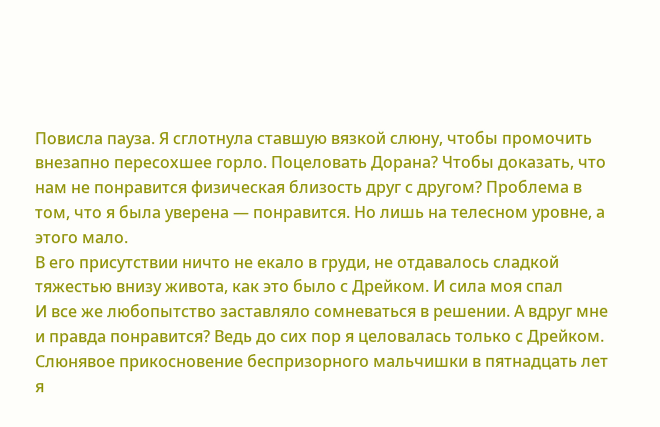Повисла пауза. Я сглотнула ставшую вязкой слюну, чтобы промочить внезапно пересохшее горло. Поцеловать Дорана? Чтобы доказать, что нам не понравится физическая близость друг с другом? Проблема в том, что я была уверена — понравится. Но лишь на телесном уровне, а этого мало.
В его присутствии ничто не екало в груди, не отдавалось сладкой тяжестью внизу живота, как это было с Дрейком. И сила моя спал
И все же любопытство заставляло сомневаться в решении. А вдруг мне и правда понравится? Ведь до сих пор я целовалась только с Дрейком. Слюнявое прикосновение беспризорного мальчишки в пятнадцать лет я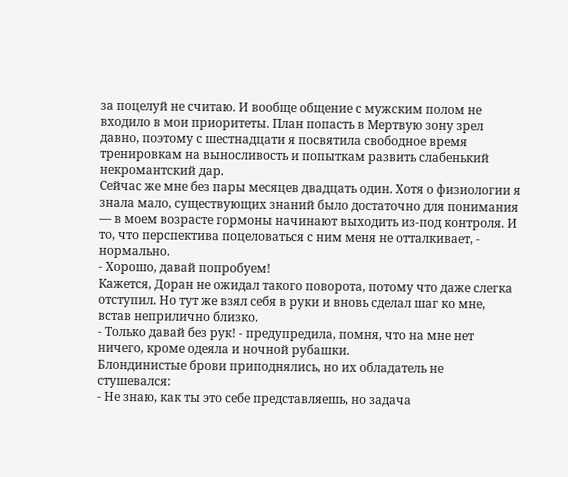за поцелуй не считаю. И вообще общение с мужским полом не входило в мои приоритеты. План попасть в Мертвую зону зрел давно, поэтому с шестнадцати я посвятила свободное время тренировкам на выносливость и попыткам развить слабенький некромантский дар.
Сейчас же мне без пары месяцев двадцать один. Хотя о физиологии я знала мало, существующих знаний было достаточно для понимания — в моем возрасте гормоны начинают выходить из-под контроля. И то, что перспектива поцеловаться с ним меня не отталкивает, - нормально.
- Хорошо, давай попробуем!
Кажется, Доран не ожидал такого поворота, потому что даже слегка отступил. Но тут же взял себя в руки и вновь сделал шаг ко мне, встав неприлично близко.
- Только давай без рук! - предупредила, помня, что на мне нет ничего, кроме одеяла и ночной рубашки.
Блондинистые брови приподнялись, но их обладатель не стушевался:
- Не знаю, как ты это себе представляешь, но задача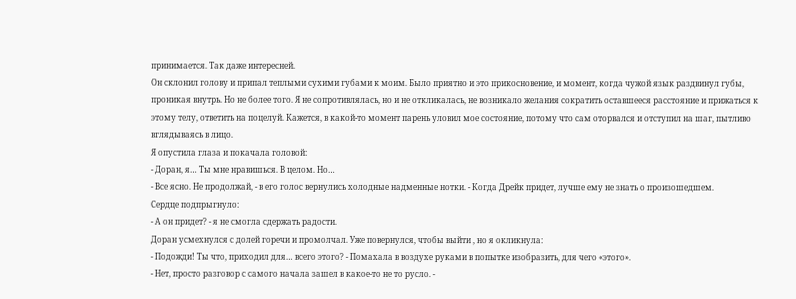принимается. Так даже интересней.
Он склонил голову и припал теплыми сухими губами к моим. Было приятно и это прикосновение, и момент, когда чужой язык раздвинул губы, проникая внутрь. Но не более того. Я не сопротивлялась, но и не откликалась, не возникало желания сократить оставшееся расстояние и прижаться к этому телу, ответить на поцелуй. Кажется, в какой-то момент парень уловил мое состояние, потому что сам оторвался и отступил на шаг, пытливо вглядываясь в лицо.
Я опустила глаза и покачала головой:
- Доран, я… Ты мне нравишься. В целом. Но…
- Все ясно. Не продолжай, - в его голос вернулись холодные надменные нотки. - Когда Дрейк придет, лучше ему не знать о произошедшем.
Сердце подпрыгнуло:
- А он придет? - я не смогла сдержать радости.
Доран усмехнулся с долей горечи и промолчал. Уже повернулся, чтобы выйти , но я окликнула:
- Подожди! Ты что, приходил для… всего этого? - Помахала в воздухе руками в попытке изобразить, для чего «этого».
- Нет, просто разговор с самого начала зашел в какое-то не то русло. -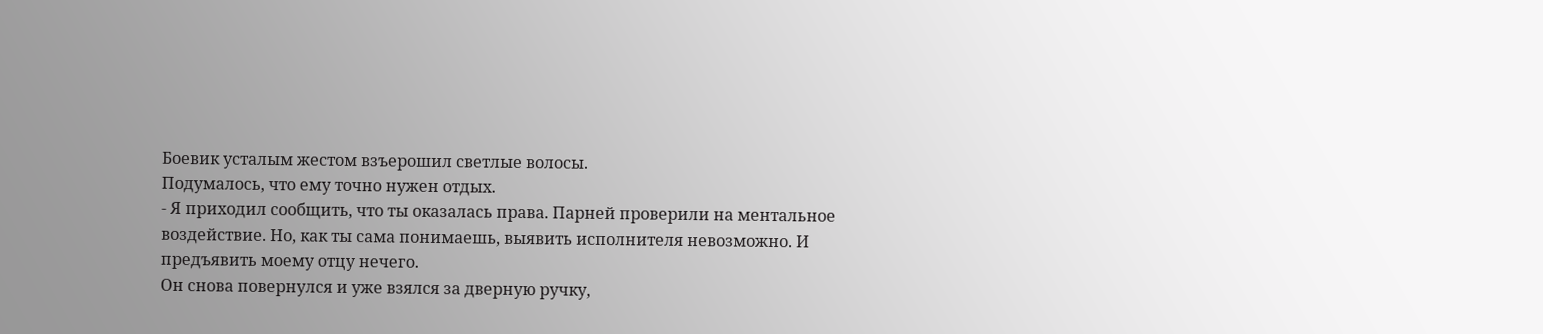Боевик усталым жестом взъерошил светлые волосы.
Подумалось, что ему точно нужен отдых.
- Я приходил сообщить, что ты оказалась права. Парней проверили на ментальное воздействие. Но, как ты сама понимаешь, выявить исполнителя невозможно. И предъявить моему отцу нечего.
Он снова повернулся и уже взялся за дверную ручку,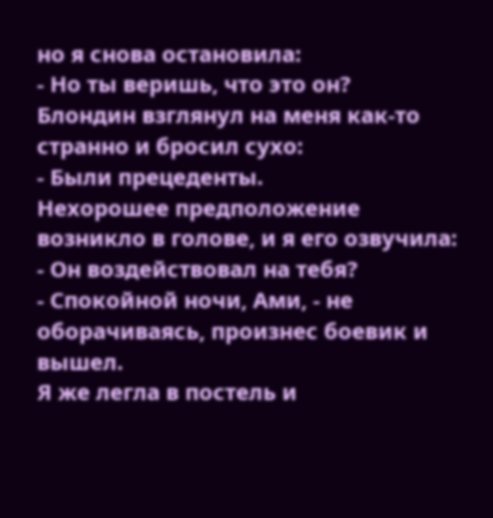но я снова остановила:
- Но ты веришь, что это он?
Блондин взглянул на меня как-то странно и бросил сухо:
- Были прецеденты.
Нехорошее предположение возникло в голове, и я его озвучила:
- Он воздействовал на тебя?
- Спокойной ночи, Ами, - не оборачиваясь, произнес боевик и вышел.
Я же легла в постель и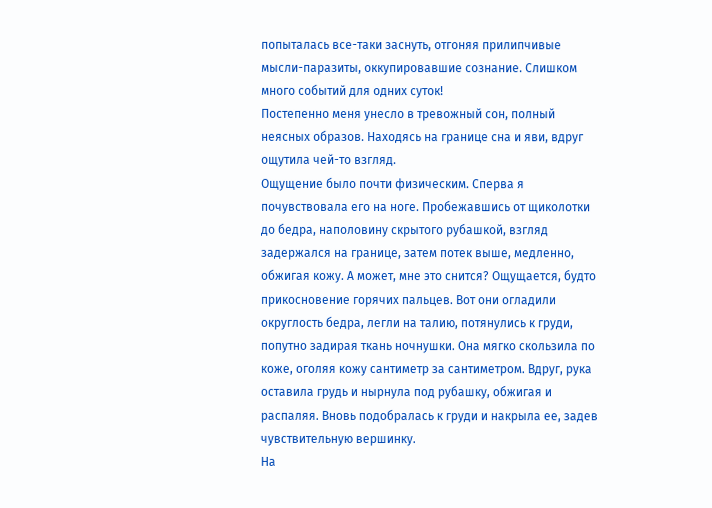попыталась все-таки заснуть, отгоняя прилипчивые мысли-паразиты, оккупировавшие сознание. Слишком много событий для одних суток!
Постепенно меня унесло в тревожный сон, полный неясных образов. Находясь на границе сна и яви, вдруг ощутила чей-то взгляд.
Ощущение было почти физическим. Сперва я почувствовала его на ноге. Пробежавшись от щиколотки до бедра, наполовину скрытого рубашкой, взгляд задержался на границе, затем потек выше, медленно, обжигая кожу. А может, мне это снится? Ощущается, будто прикосновение горячих пальцев. Вот они огладили округлость бедра, легли на талию, потянулись к груди, попутно задирая ткань ночнушки. Она мягко скользила по коже, оголяя кожу сантиметр за сантиметром. Вдруг, рука оставила грудь и нырнула под рубашку, обжигая и распаляя. Вновь подобралась к груди и накрыла ее, задев чувствительную вершинку.
На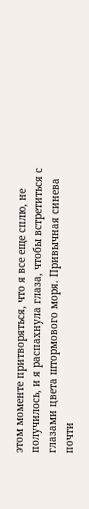этом моменте притворяться, что я все еще сплю, не получилось, и я распахнула глаза, чтобы встретиться с глазами цвета штормового моря. Привычная синева почти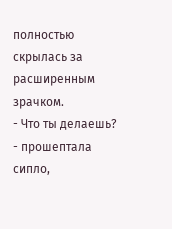полностью скрылась за расширенным зрачком.
- Что ты делаешь? - прошептала сипло,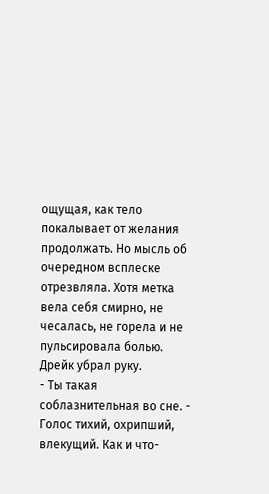ощущая, как тело покалывает от желания продолжать. Но мысль об очередном всплеске отрезвляла. Хотя метка вела себя смирно, не чесалась, не горела и не пульсировала болью.
Дрейк убрал руку.
- Ты такая соблазнительная во сне. - Голос тихий, охрипший, влекущий. Как и что-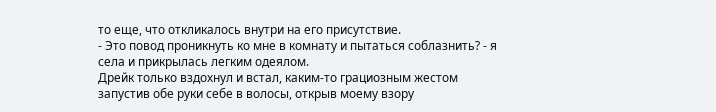то еще, что откликалось внутри на его присутствие.
- Это повод проникнуть ко мне в комнату и пытаться соблазнить? - я села и прикрылась легким одеялом.
Дрейк только вздохнул и встал, каким-то грациозным жестом запустив обе руки себе в волосы, открыв моему взору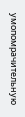умопомрачительную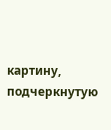картину, подчеркнутую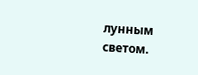лунным светом.